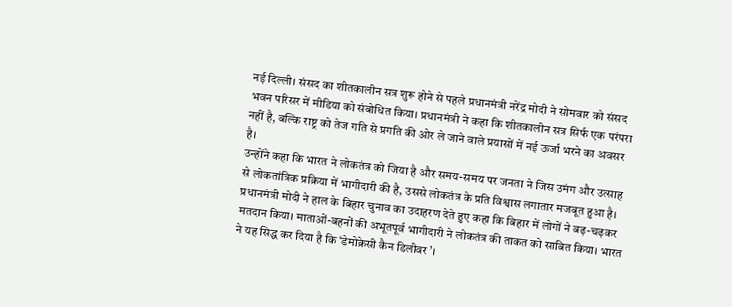नई दिल्ली। संसद का शीतकालीन सत्र शुरू होने से पहले प्रधानमंत्री नरेंद्र मोदी ने सोमवार को संसद भवन परिसर में मीडिया को संबोधित किया। प्रधानमंत्री ने कहा कि शीतकालीन सत्र सिर्फ एक परंपरा नहीं है, बल्कि राष्ट्र को तेज गति से प्रगति की ओर ले जाने वाले प्रयासों में नई ऊर्जा भरने का अवसर है।
उन्होंने कहा कि भारत ने लोकतंत्र को जिया है और समय-समय पर जनता ने जिस उमंग और उत्साह से लोकतांत्रिक प्रक्रिया में भागीदारी की है, उससे लोकतंत्र के प्रति विश्वास लगातार मजबूत हुआ है।
प्रधानमंत्री मोदी ने हाल के बिहार चुनाव का उदाहरण देते हुए कहा कि बिहार में लोगों ने बढ़-चढ़कर मतदान किया। माताओं-बहनों की अभूतपूर्व भागीदारी ने लोकतंत्र की ताकत को साबित किया। भारत ने यह सिद्ध कर दिया है कि ‘डेमोक्रेसी कैन डिलीवर’।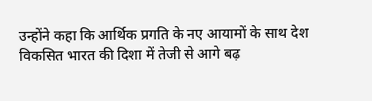उन्होंने कहा कि आर्थिक प्रगति के नए आयामों के साथ देश विकसित भारत की दिशा में तेजी से आगे बढ़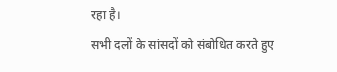रहा है।
सभी दलों के सांसदों को संबोधित करते हुए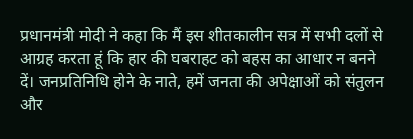प्रधानमंत्री मोदी ने कहा कि मैं इस शीतकालीन सत्र में सभी दलों से आग्रह करता हूं कि हार की घबराहट को बहस का आधार न बनने दें। जनप्रतिनिधि होने के नाते, हमें जनता की अपेक्षाओं को संतुलन और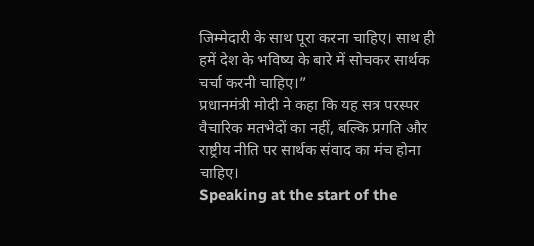जिम्मेदारी के साथ पूरा करना चाहिए। साथ ही हमें देश के भविष्य के बारे में सोचकर सार्थक चर्चा करनी चाहिए।”
प्रधानमंत्री मोदी ने कहा कि यह सत्र परस्पर वैचारिक मतभेदों का नहीं, बल्कि प्रगति और राष्ट्रीय नीति पर सार्थक संवाद का मंच होना चाहिए।
Speaking at the start of the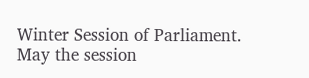Winter Session of Parliament. May the session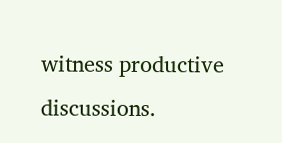witness productive discussions.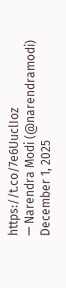https://t.co/7e6UuclIoz
— Narendra Modi (@narendramodi) December 1, 2025